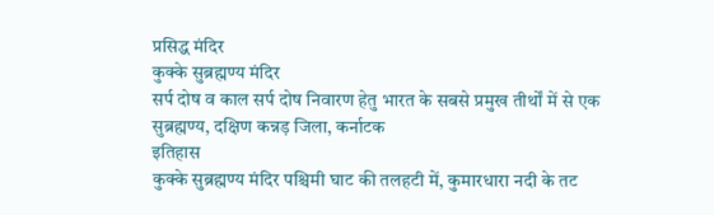प्रसिद्ध मंदिर
कुक्के सुब्रह्मण्य मंदिर
सर्प दोष व काल सर्प दोष निवारण हेतु भारत के सबसे प्रमुख तीर्थों में से एक
सुब्रह्मण्य, दक्षिण कन्नड़ जिला, कर्नाटक
इतिहास
कुक्के सुब्रह्मण्य मंदिर पश्चिमी घाट की तलहटी में, कुमारधारा नदी के तट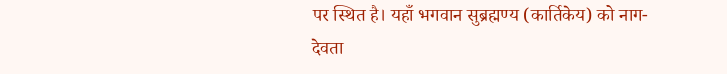पर स्थित है। यहाँ भगवान सुब्रह्मण्य (कार्तिकेय) को नाग-देवता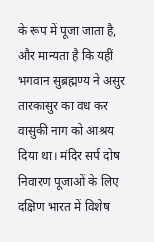के रूप में पूजा जाता है, और मान्यता है कि यहीं भगवान सुब्रह्मण्य ने असुर तारकासुर का वध कर वासुकी नाग को आश्रय दिया था। मंदिर सर्प दोष निवारण पूजाओं के लिए दक्षिण भारत में विशेष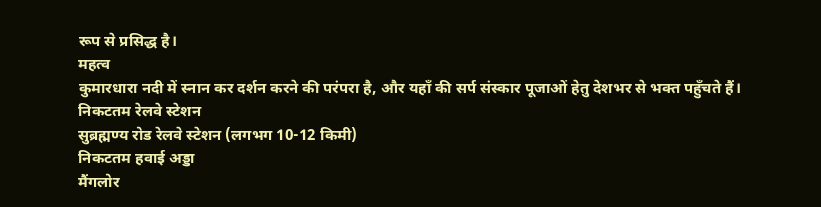रूप से प्रसिद्ध है।
महत्व
कुमारधारा नदी में स्नान कर दर्शन करने की परंपरा है, और यहाँ की सर्प संस्कार पूजाओं हेतु देशभर से भक्त पहुँचते हैं।
निकटतम रेलवे स्टेशन
सुब्रह्मण्य रोड रेलवे स्टेशन (लगभग 10-12 किमी)
निकटतम हवाई अड्डा
मैंगलोर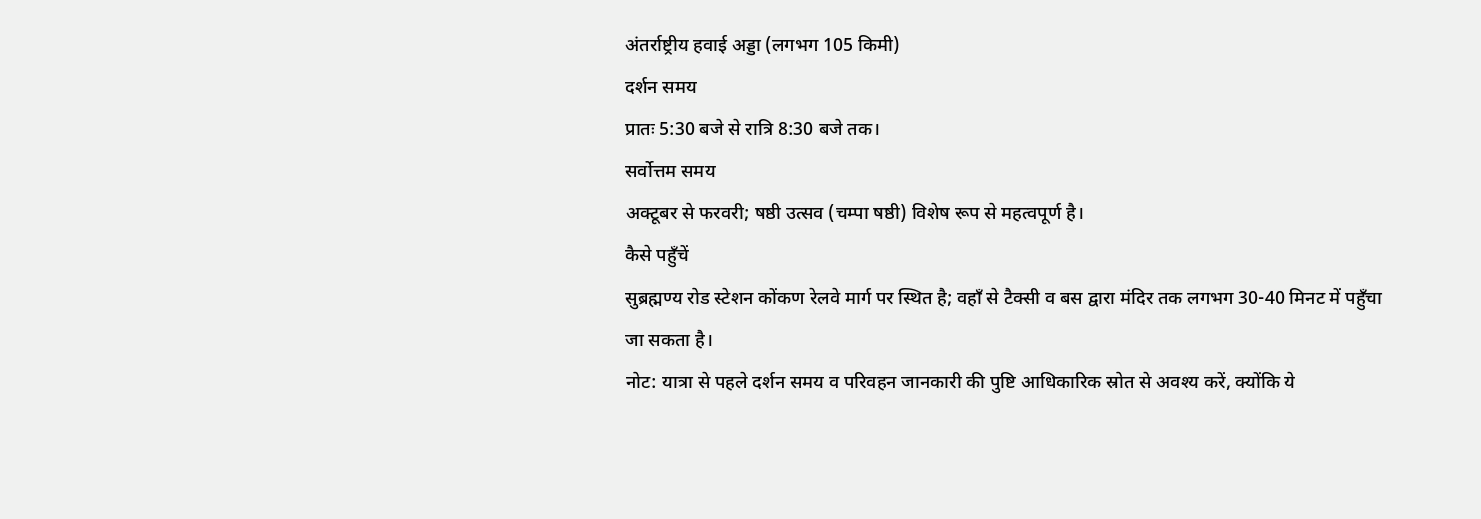अंतर्राष्ट्रीय हवाई अड्डा (लगभग 105 किमी)
दर्शन समय
प्रातः 5:30 बजे से रात्रि 8:30 बजे तक।
सर्वोत्तम समय
अक्टूबर से फरवरी; षष्ठी उत्सव (चम्पा षष्ठी) विशेष रूप से महत्वपूर्ण है।
कैसे पहुँचें
सुब्रह्मण्य रोड स्टेशन कोंकण रेलवे मार्ग पर स्थित है; वहाँ से टैक्सी व बस द्वारा मंदिर तक लगभग 30-40 मिनट में पहुँचा जा सकता है।
नोट: यात्रा से पहले दर्शन समय व परिवहन जानकारी की पुष्टि आधिकारिक स्रोत से अवश्य करें, क्योंकि ये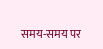समय-समय पर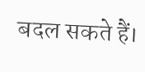बदल सकते हैं।